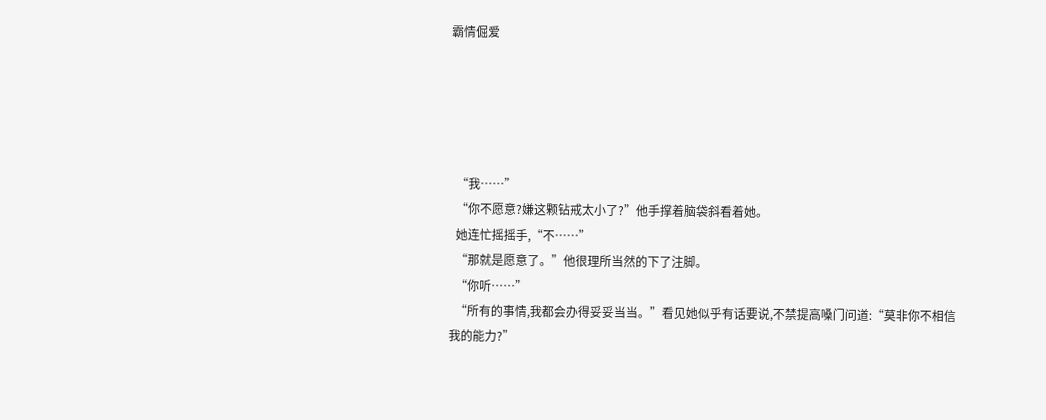霸情倔爱





  “我……”
  “你不愿意?嫌这颗钻戒太小了?”他手撑着脑袋斜看着她。
  她连忙摇摇手,“不……”
  “那就是愿意了。”他很理所当然的下了注脚。
  “你听……”
  “所有的事情,我都会办得妥妥当当。”看见她似乎有话要说,不禁提高嗓门问道:“莫非你不相信我的能力?”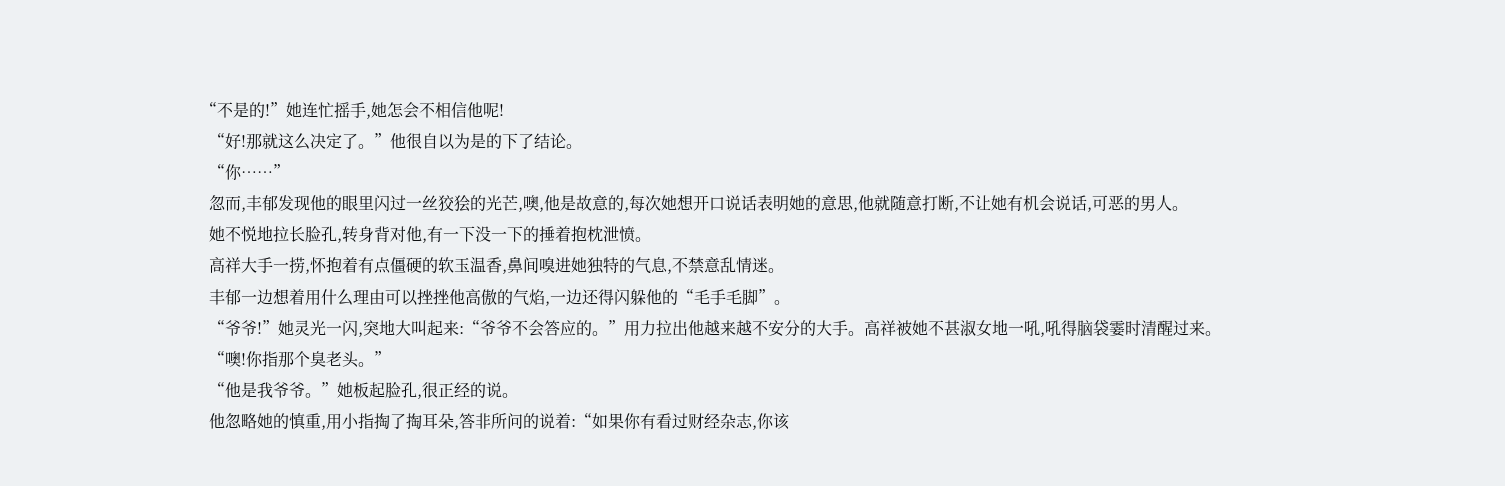“不是的!”她连忙摇手,她怎会不相信他呢!
  “好!那就这么决定了。”他很自以为是的下了结论。
  “你……”
  忽而,丰郁发现他的眼里闪过一丝狡狯的光芒,噢,他是故意的,每次她想开口说话表明她的意思,他就随意打断,不让她有机会说话,可恶的男人。
  她不悦地拉长脸孔,转身背对他,有一下没一下的捶着抱枕泄愤。
  高祥大手一捞,怀抱着有点僵硬的软玉温香,鼻间嗅进她独特的气息,不禁意乱情迷。
  丰郁一边想着用什么理由可以挫挫他高傲的气焰,一边还得闪躲他的“毛手毛脚”。
  “爷爷!”她灵光一闪,突地大叫起来:“爷爷不会答应的。”用力拉出他越来越不安分的大手。高祥被她不甚淑女地一吼,吼得脑袋霎时清醒过来。
  “噢!你指那个臭老头。”
  “他是我爷爷。”她板起脸孔,很正经的说。
  他忽略她的慎重,用小指掏了掏耳朵,答非所问的说着:“如果你有看过财经杂志,你该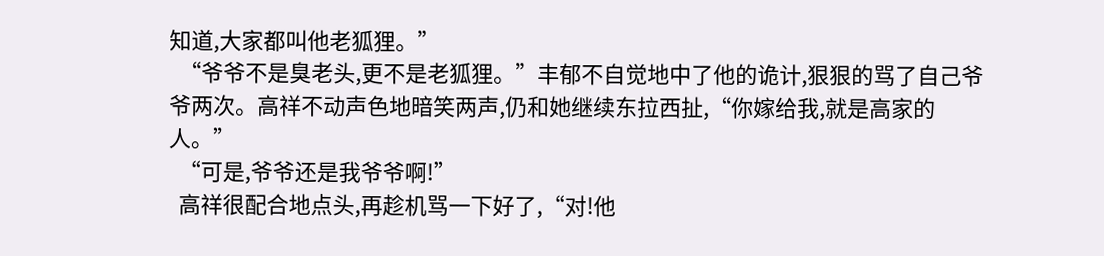知道,大家都叫他老狐狸。”
  “爷爷不是臭老头,更不是老狐狸。”丰郁不自觉地中了他的诡计,狠狠的骂了自己爷爷两次。高祥不动声色地暗笑两声,仍和她继续东拉西扯,“你嫁给我,就是高家的人。”
  “可是,爷爷还是我爷爷啊!”
  高祥很配合地点头,再趁机骂一下好了,“对!他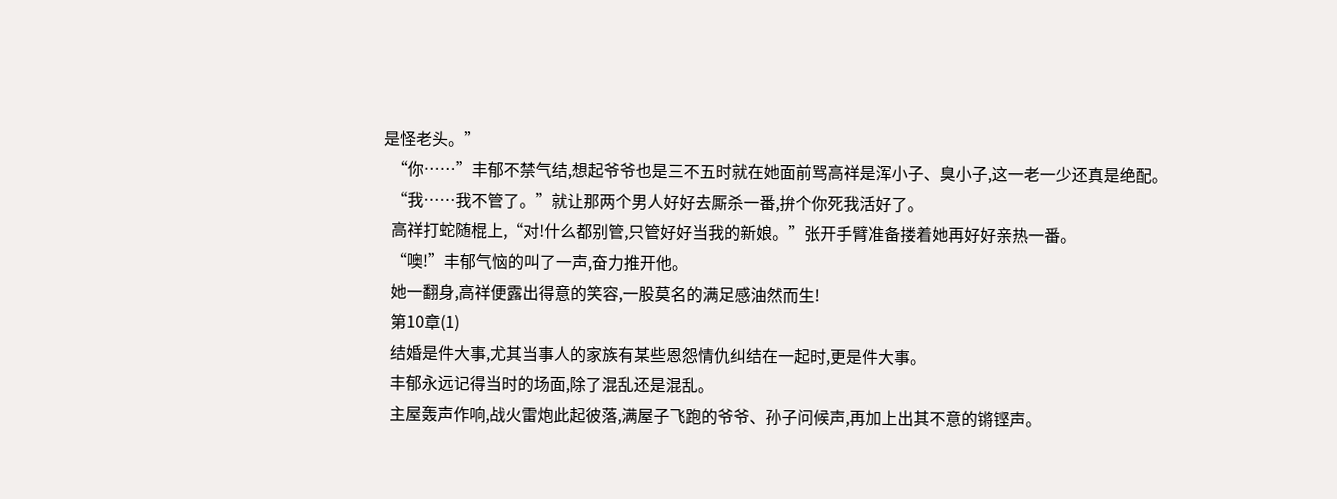是怪老头。”
  “你……”丰郁不禁气结,想起爷爷也是三不五时就在她面前骂高祥是浑小子、臭小子,这一老一少还真是绝配。
  “我……我不管了。”就让那两个男人好好去厮杀一番,拚个你死我活好了。
  高祥打蛇随棍上,“对!什么都别管,只管好好当我的新娘。”张开手臂准备搂着她再好好亲热一番。
  “噢!”丰郁气恼的叫了一声,奋力推开他。
  她一翻身,高祥便露出得意的笑容,一股莫名的满足感油然而生!
  第10章(1)
  结婚是件大事,尤其当事人的家族有某些恩怨情仇纠结在一起时,更是件大事。
  丰郁永远记得当时的场面,除了混乱还是混乱。
  主屋轰声作响,战火雷炮此起彼落,满屋子飞跑的爷爷、孙子问候声,再加上出其不意的锵铿声。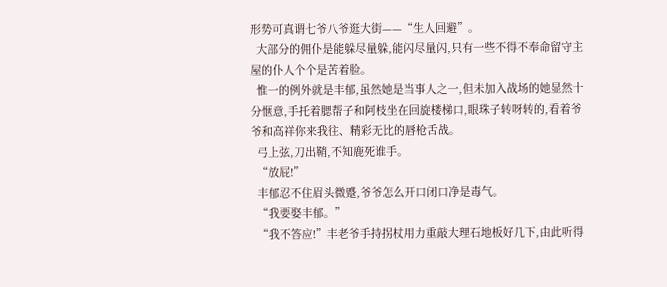形势可真谓七爷八爷逛大街——“生人回避”。
  大部分的佣仆是能躲尽量躲,能闪尽量闪,只有一些不得不奉命留守主屋的仆人个个是苦着脸。
  惟一的例外就是丰郁,虽然她是当事人之一,但未加入战场的她显然十分惬意,手托着腮帮子和阿枝坐在回旋楼梯口,眼珠子转呀转的,看着爷爷和高祥你来我往、精彩无比的唇枪舌战。
  弓上弦,刀出鞘,不知鹿死谁手。
  “放屁!”
  丰郁忍不住眉头微蹙,爷爷怎么开口闭口净是毒气。
  “我要娶丰郁。”
  “我不答应!”丰老爷手持拐杖用力重敲大理石地板好几下,由此听得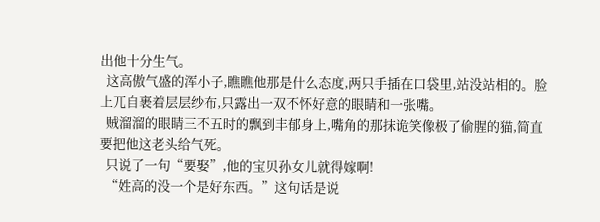出他十分生气。
  这高傲气盛的浑小子,瞧瞧他那是什么态度,两只手插在口袋里,站没站相的。脸上兀自裹着层层纱布,只露出一双不怀好意的眼睛和一张嘴。
  贼溜溜的眼睛三不五时的飘到丰郁身上,嘴角的那抹诡笑像极了偷腥的猫,简直要把他这老头给气死。
  只说了一句“要娶”,他的宝贝孙女儿就得嫁啊!
  “姓高的没一个是好东西。”这句话是说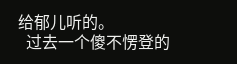给郁儿听的。
  过去一个傻不愣登的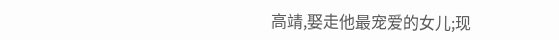高靖,娶走他最宠爱的女儿;现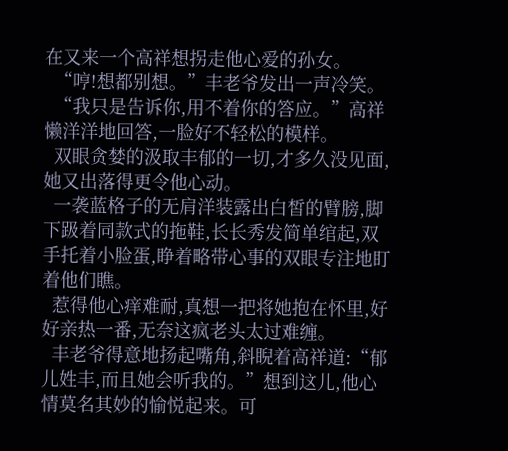在又来一个高祥想拐走他心爱的孙女。
  “哼!想都别想。”丰老爷发出一声冷笑。
  “我只是告诉你,用不着你的答应。”高祥懒洋洋地回答,一脸好不轻松的模样。
  双眼贪婪的汲取丰郁的一切,才多久没见面,她又出落得更令他心动。
  一袭蓝格子的无肩洋装露出白皙的臂膀,脚下趿着同款式的拖鞋,长长秀发简单绾起,双手托着小脸蛋,睁着略带心事的双眼专注地盯着他们瞧。
  惹得他心痒难耐,真想一把将她抱在怀里,好好亲热一番,无奈这疯老头太过难缠。
  丰老爷得意地扬起嘴角,斜睨着高祥道:“郁儿姓丰,而且她会听我的。”想到这儿,他心情莫名其妙的愉悦起来。可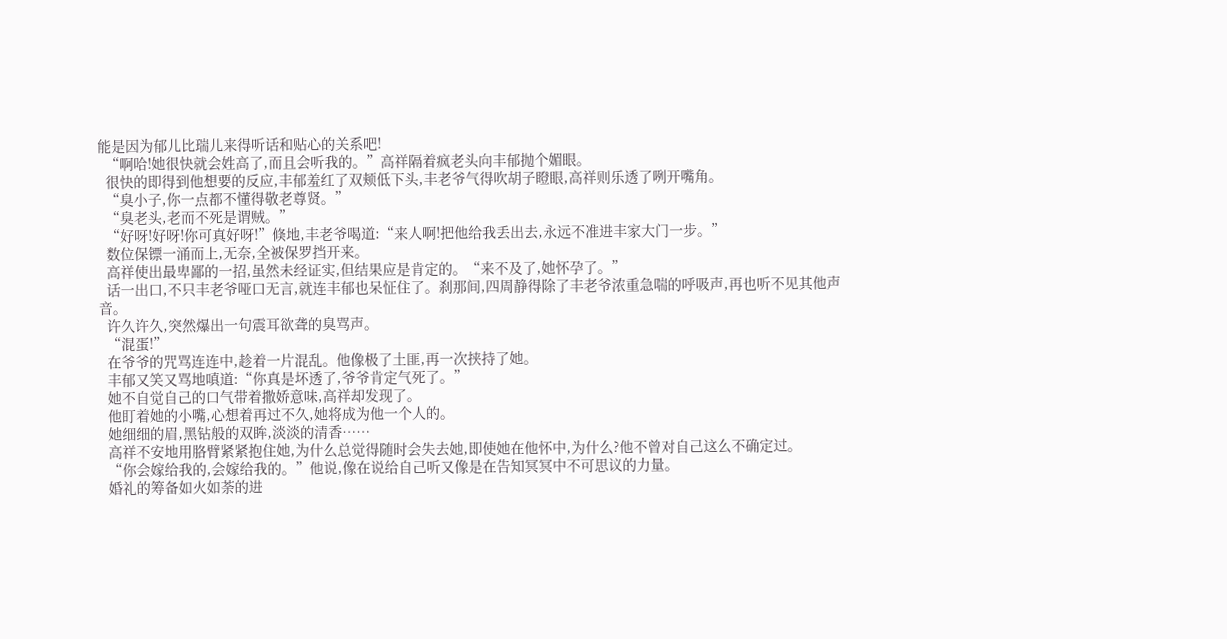能是因为郁儿比瑞儿来得听话和贴心的关系吧!
  “啊哈!她很快就会姓高了,而且会听我的。”高祥隔着疯老头向丰郁抛个媚眼。
  很快的即得到他想要的反应,丰郁羞红了双颊低下头,丰老爷气得吹胡子瞪眼,高祥则乐透了咧开嘴角。
  “臭小子,你一点都不懂得敬老尊贤。”
  “臭老头,老而不死是谓贼。”
  “好呀!好呀!你可真好呀!”倏地,丰老爷喝道:“来人啊!把他给我丢出去,永远不准进丰家大门一步。”
  数位保镖一涌而上,无奈,全被保罗挡开来。
  高祥使出最卑鄙的一招,虽然未经证实,但结果应是肯定的。“来不及了,她怀孕了。”
  话一出口,不只丰老爷哑口无言,就连丰郁也呆怔住了。刹那间,四周静得除了丰老爷浓重急喘的呼吸声,再也听不见其他声音。
  许久许久,突然爆出一句震耳欲聋的臭骂声。
  “混蛋!”
  在爷爷的咒骂连连中,趁着一片混乱。他像极了土匪,再一次挟持了她。
  丰郁又笑又骂地嗔道:“你真是坏透了,爷爷肯定气死了。”
  她不自觉自己的口气带着撒娇意味,高祥却发现了。
  他盯着她的小嘴,心想着再过不久,她将成为他一个人的。
  她细细的眉,黑钻般的双眸,淡淡的清香……
  高祥不安地用胳臂紧紧抱住她,为什么总觉得随时会失去她,即使她在他怀中,为什么?他不曾对自己这么不确定过。
  “你会嫁给我的,会嫁给我的。”他说,像在说给自己听又像是在告知冥冥中不可思议的力量。
  婚礼的筹备如火如荼的进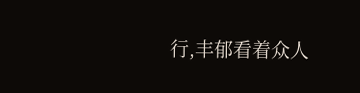行,丰郁看着众人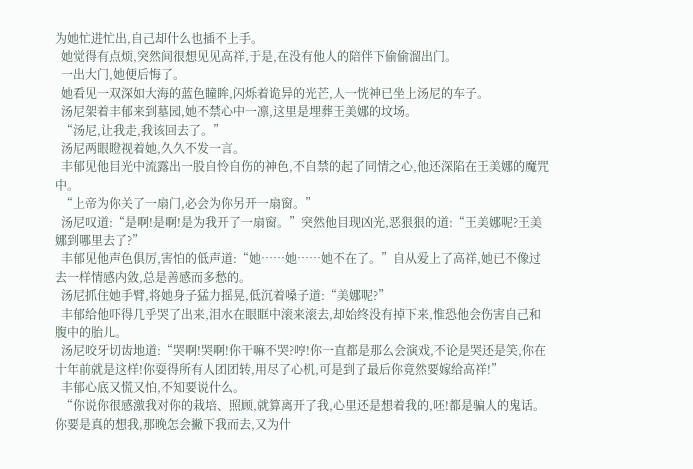为她忙进忙出,自己却什么也插不上手。
  她觉得有点烦,突然间很想见见高祥,于是,在没有他人的陪伴下偷偷溜出门。
  一出大门,她便后悔了。
  她看见一双深如大海的蓝色瞳眸,闪烁着诡异的光芒,人一恍神已坐上汤尼的车子。
  汤尼架着丰郁来到墓园,她不禁心中一凛,这里是埋葬王美娜的坟场。
  “汤尼,让我走,我该回去了。”
  汤尼两眼瞪视着她,久久不发一言。
  丰郁见他目光中流露出一股自怜自伤的神色,不自禁的起了同情之心,他还深陷在王美娜的魔咒中。
  “上帝为你关了一扇门,必会为你另开一扇窗。”
  汤尼叹道:“是啊!是啊!是为我开了一扇窗。”突然他目现凶光,恶狠狠的道:“王美娜呢?王美娜到哪里去了?”
  丰郁见他声色俱厉,害怕的低声道:“她……她……她不在了。”自从爱上了高祥,她已不像过去一样情感内敛,总是善感而多愁的。
  汤尼抓住她手臂,将她身子猛力摇晃,低沉着嗓子道:“美娜呢?”
  丰郁给他吓得几乎哭了出来,泪水在眼眶中滚来滚去,却始终没有掉下来,惟恐他会伤害自己和腹中的胎儿。
  汤尼咬牙切齿地道:“哭啊!哭啊!你干嘛不哭?哼!你一直都是那么会演戏,不论是哭还是笑,你在十年前就是这样!你耍得所有人团团转,用尽了心机,可是到了最后你竟然要嫁给高祥!”
  丰郁心底又慌又怕,不知要说什么。
  “你说你很感激我对你的栽培、照顾,就算离开了我,心里还是想着我的,呸!都是骗人的鬼话。你要是真的想我,那晚怎会撇下我而去,又为什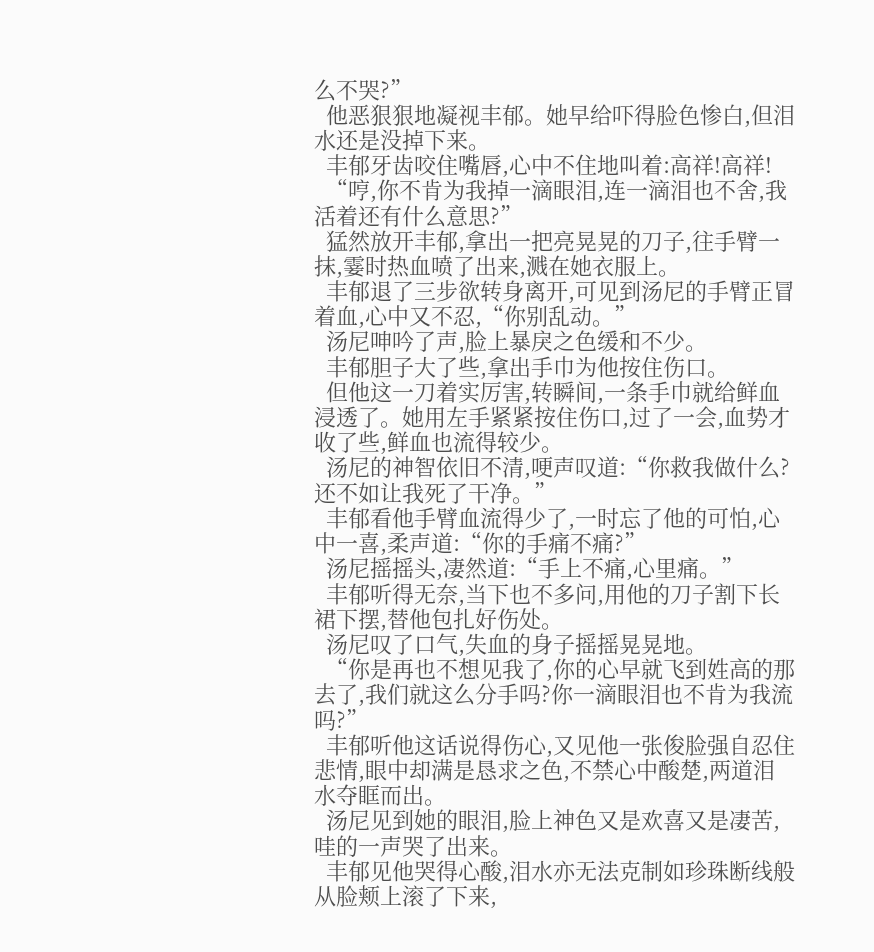么不哭?”
  他恶狠狠地凝视丰郁。她早给吓得脸色惨白,但泪水还是没掉下来。
  丰郁牙齿咬住嘴唇,心中不住地叫着:高祥!高祥!
  “哼,你不肯为我掉一滴眼泪,连一滴泪也不舍,我活着还有什么意思?”
  猛然放开丰郁,拿出一把亮晃晃的刀子,往手臂一抹,霎时热血喷了出来,溅在她衣服上。
  丰郁退了三步欲转身离开,可见到汤尼的手臂正冒着血,心中又不忍,“你别乱动。”
  汤尼呻吟了声,脸上暴戾之色缓和不少。
  丰郁胆子大了些,拿出手巾为他按住伤口。
  但他这一刀着实厉害,转瞬间,一条手巾就给鲜血浸透了。她用左手紧紧按住伤口,过了一会,血势才收了些,鲜血也流得较少。
  汤尼的神智依旧不清,哽声叹道:“你救我做什么?还不如让我死了干净。”
  丰郁看他手臂血流得少了,一时忘了他的可怕,心中一喜,柔声道:“你的手痛不痛?”
  汤尼摇摇头,凄然道:“手上不痛,心里痛。”
  丰郁听得无奈,当下也不多问,用他的刀子割下长裙下摆,替他包扎好伤处。
  汤尼叹了口气,失血的身子摇摇晃晃地。
  “你是再也不想见我了,你的心早就飞到姓高的那去了,我们就这么分手吗?你一滴眼泪也不肯为我流吗?”
  丰郁听他这话说得伤心,又见他一张俊脸强自忍住悲情,眼中却满是恳求之色,不禁心中酸楚,两道泪水夺眶而出。
  汤尼见到她的眼泪,脸上神色又是欢喜又是凄苦,哇的一声哭了出来。
  丰郁见他哭得心酸,泪水亦无法克制如珍珠断线般从脸颊上滚了下来,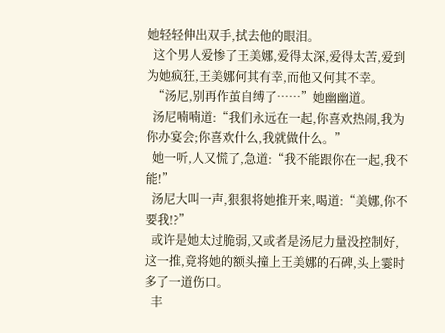她轻轻伸出双手,拭去他的眼泪。
  这个男人爱惨了王美娜,爱得太深,爱得太苦,爱到为她疯狂,王美娜何其有幸,而他又何其不幸。
  “汤尼,别再作茧自缚了……”她幽幽道。
  汤尼喃喃道:“我们永远在一起,你喜欢热闹,我为你办宴会;你喜欢什么,我就做什么。”
  她一听,人又慌了,急道:“我不能跟你在一起,我不能!”
  汤尼大叫一声,狠狠将她推开来,喝道:“美娜,你不要我!?”
  或许是她太过脆弱,又或者是汤尼力量没控制好,这一推,竟将她的额头撞上王美娜的石碑,头上霎时多了一道伤口。
  丰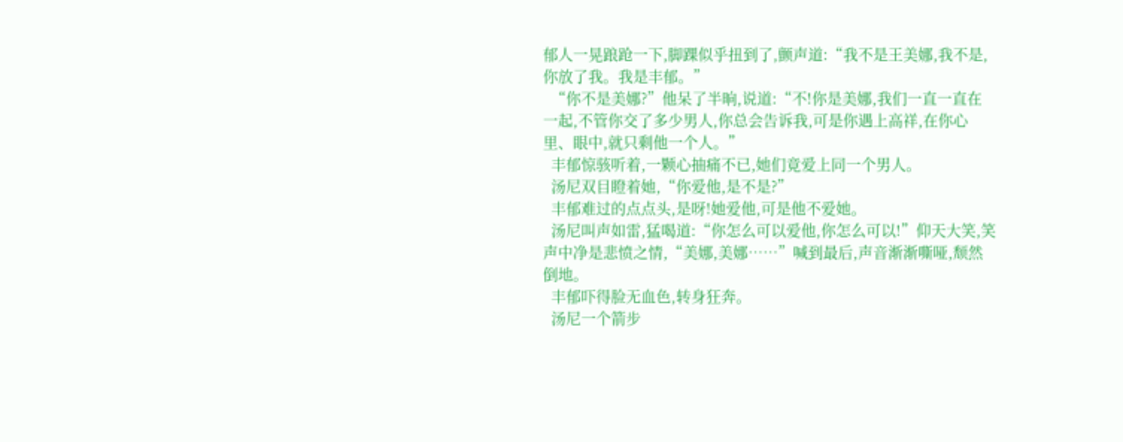郁人一晃踉跄一下,脚踝似乎扭到了,颤声道:“我不是王美娜,我不是,你放了我。我是丰郁。”
  “你不是美娜?”他呆了半晌,说道:“不!你是美娜,我们一直一直在一起,不管你交了多少男人,你总会告诉我,可是你遇上高祥,在你心里、眼中,就只剩他一个人。”
  丰郁惊骇听着,一颗心抽痛不已,她们竟爱上同一个男人。
  汤尼双目瞪着她,“你爱他,是不是?”
  丰郁难过的点点头,是呀!她爱他,可是他不爱她。
  汤尼叫声如雷,猛喝道:“你怎么可以爱他,你怎么可以!”仰天大笑,笑声中净是悲愤之情,“美娜,美娜……”喊到最后,声音渐渐嘶哑,颓然倒地。
  丰郁吓得脸无血色,转身狂奔。
  汤尼一个箭步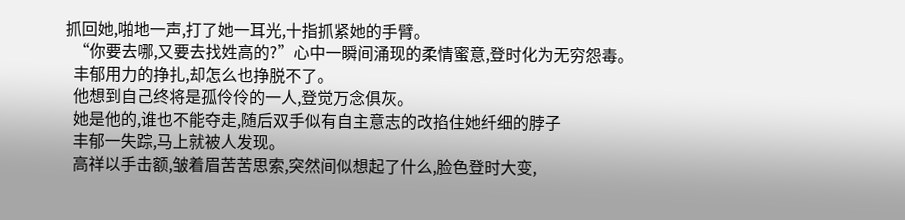抓回她,啪地一声,打了她一耳光,十指抓紧她的手臂。
  “你要去哪,又要去找姓高的?”心中一瞬间涌现的柔情蜜意,登时化为无穷怨毒。
  丰郁用力的挣扎,却怎么也挣脱不了。
  他想到自己终将是孤伶伶的一人,登觉万念俱灰。
  她是他的,谁也不能夺走,随后双手似有自主意志的改掐住她纤细的脖子
  丰郁一失踪,马上就被人发现。
  高祥以手击额,皱着眉苦苦思索,突然间似想起了什么,脸色登时大变,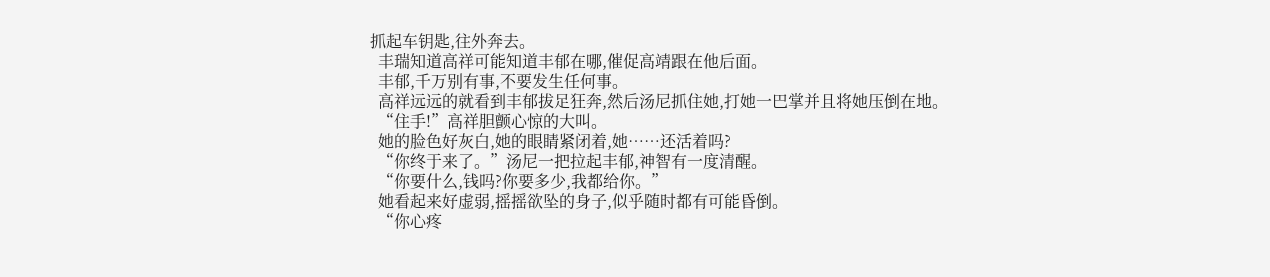抓起车钥匙,往外奔去。
  丰瑞知道高祥可能知道丰郁在哪,催促高靖跟在他后面。
  丰郁,千万别有事,不要发生任何事。
  高祥远远的就看到丰郁拔足狂奔,然后汤尼抓住她,打她一巴掌并且将她压倒在地。
  “住手!”高祥胆颤心惊的大叫。
  她的脸色好灰白,她的眼睛紧闭着,她……还活着吗?
  “你终于来了。”汤尼一把拉起丰郁,神智有一度清醒。
  “你要什么,钱吗?你要多少,我都给你。”
  她看起来好虚弱,摇摇欲坠的身子,似乎随时都有可能昏倒。
  “你心疼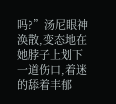吗?”汤尼眼神涣散,变态地在她脖子上划下一道伤口,着迷的舔着丰郁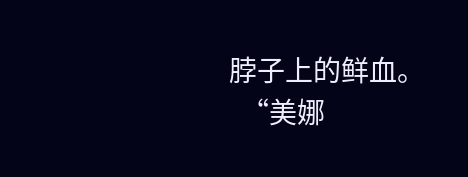脖子上的鲜血。
  “美娜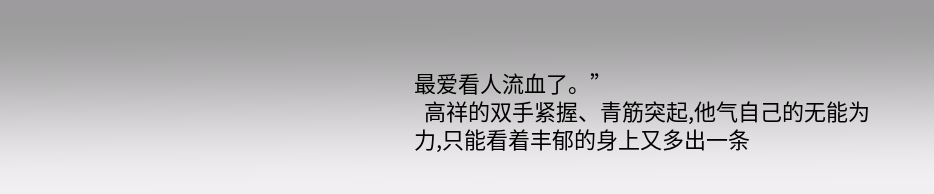最爱看人流血了。”
  高祥的双手紧握、青筋突起,他气自己的无能为力,只能看着丰郁的身上又多出一条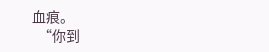血痕。
  “你到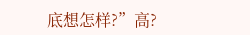底想怎样?”高?